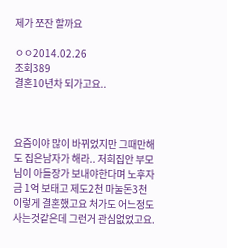제가 쪼잔 할까요

ㅇㅇ2014.02.26
조회389
결혼10년차 되가고요..



요즘이야 많이 바뀌었지만 그때만해도 집은남자가 해라.. 저희집안 부모님이 아들장가 보내야한다며 노후자금 1억 보태고 제도2천 마눌돈3천 이렇게 결혼했고요 처가도 어느정도 사는것같은데 그런거 관심없었고요.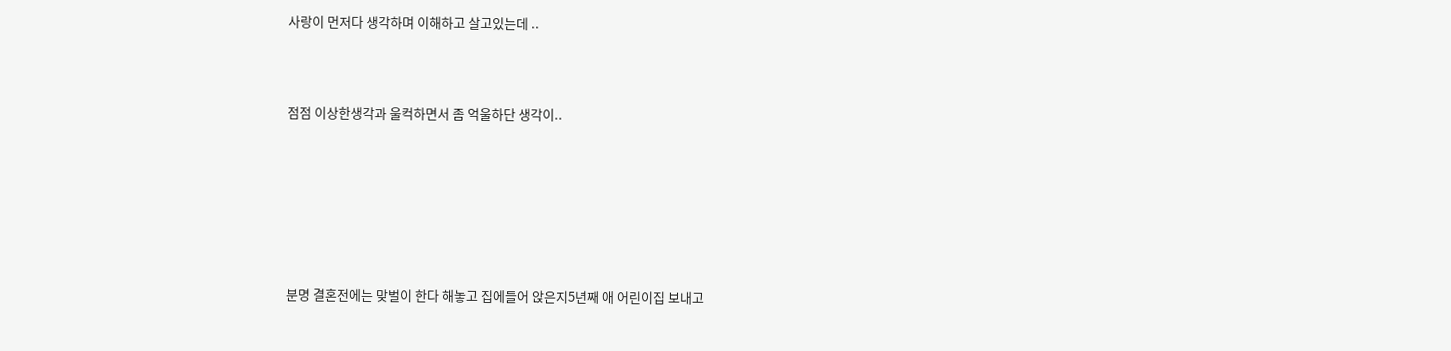사랑이 먼저다 생각하며 이해하고 살고있는데 ..



점점 이상한생각과 울컥하면서 좀 억울하단 생각이..







분명 결혼전에는 맞벌이 한다 해놓고 집에들어 앉은지5년째 애 어린이집 보내고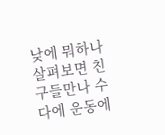낮에 뭐하나 살펴보면 친구들만나 수다에 운동에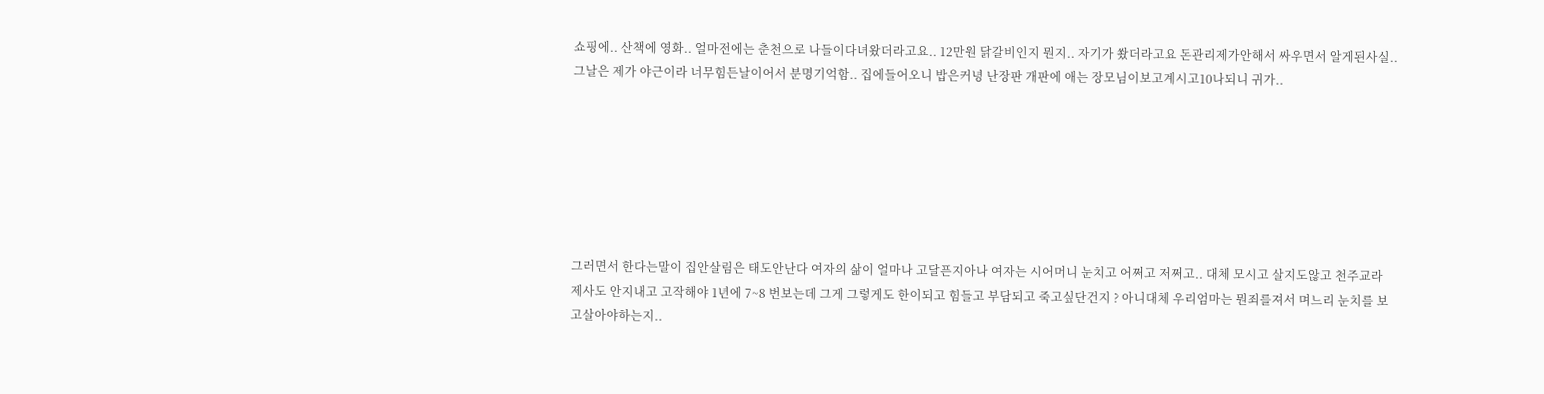쇼핑에.. 산책에 영화.. 얼마전에는 춘천으로 나들이다녀왔더라고요.. 12만원 닭갈비인지 뭔지.. 자기가 쐈더라고요 돈관리제가안해서 싸우면서 알게된사실.. 그날은 제가 야근이라 너무힘든날이어서 분명기억함.. 집에들어오니 밥은커녕 난장판 개판에 애는 장모님이보고계시고10나되니 귀가..







그러면서 한다는말이 집안살림은 태도안난다 여자의 삶이 얼마나 고달픈지아나 여자는 시어머니 눈치고 어쩌고 저쩌고.. 대체 모시고 살지도않고 천주교라 제사도 안지내고 고작해야 1년에 7~8 번보는데 그게 그렇게도 한이되고 힘들고 부담되고 죽고싶단건지 ? 아니대체 우리엄마는 뭔죄를져서 며느리 눈치를 보고살아야하는지..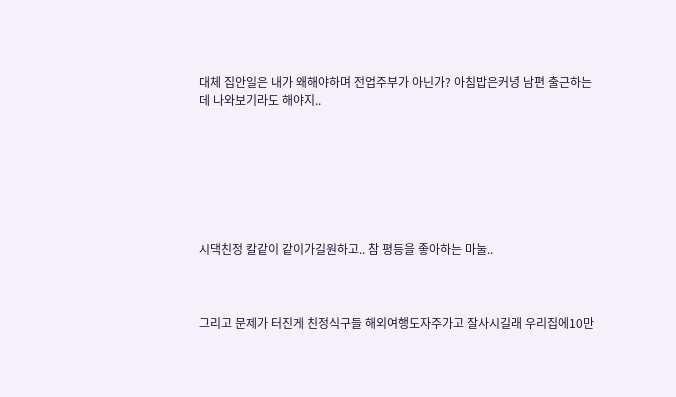대체 집안일은 내가 왜해야하며 전업주부가 아닌가? 아침밥은커녕 남편 출근하는데 나와보기라도 해야지..







시댁친정 칼같이 같이가길원하고.. 참 평등을 좋아하는 마눌..



그리고 문제가 터진게 친정식구들 해외여행도자주가고 잘사시길래 우리집에10만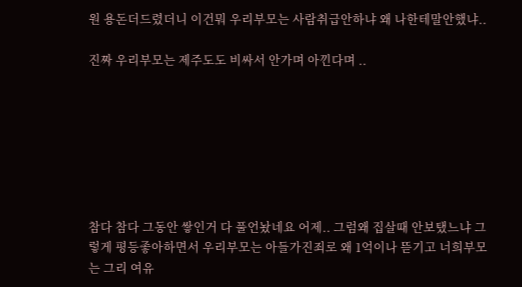원 용돈더드렸더니 이건뭐 우리부모는 사람취급안하냐 왜 나한테말안했냐..

진짜 우리부모는 제주도도 비싸서 안가며 아낀다며 ..







참다 참다 그동안 쌓인거 다 풀언놨네요 어제.. 그럼왜 집살때 안보탰느냐 그렇게 평등좋아하면서 우리부모는 아들가진죄로 왜 1억이나 뜯기고 너희부모는 그리 여유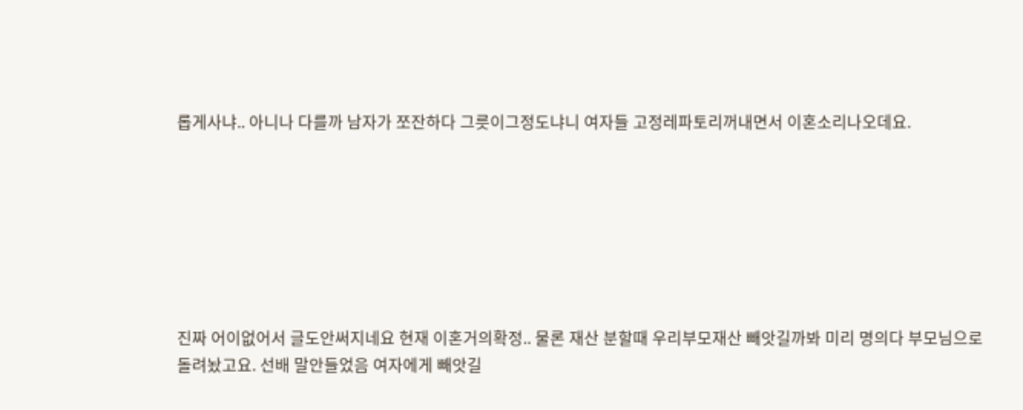롭게사냐.. 아니나 다를까 남자가 쪼잔하다 그릇이그정도냐니 여자들 고정레파토리꺼내면서 이혼소리나오데요.







진짜 어이없어서 글도안써지네요 현재 이혼거의확정.. 물론 재산 분할때 우리부모재산 빼앗길까봐 미리 명의다 부모님으로돌려놨고요. 선배 말안들었음 여자에게 빼앗길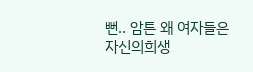뻔.. 암튼 왜 여자들은 자신의희생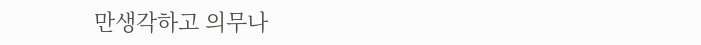만생각하고 의무나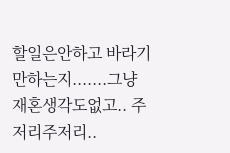할일은안하고 바라기만하는지.......그냥 재혼생각도없고.. 주저리주저리..